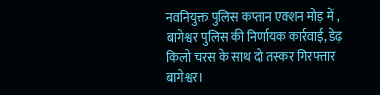नवनियुक्त पुलिस कप्तान एक्शन मोड़ में , बागेश्वर पुलिस की निर्णायक कार्रवाई, डेढ़ किलो चरस के साथ दो तस्कर गिरफ्तार
बागेश्वर।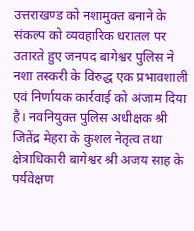उत्तराखण्ड को नशामुक्त बनाने के संकल्प को व्यवहारिक धरातल पर उतारते हुए जनपद बागेश्वर पुलिस ने नशा तस्करी के विरुद्ध एक प्रभावशाली एवं निर्णायक कार्रवाई को अंजाम दिया है। नवनियुक्त पुलिस अधीक्षक श्री जितेंद्र मेहरा के कुशल नेतृत्व तथा क्षेत्राधिकारी बागेश्वर श्री अजय साह के पर्यवेक्षण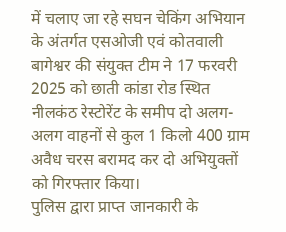में चलाए जा रहे सघन चेकिंग अभियान के अंतर्गत एसओजी एवं कोतवाली बागेश्वर की संयुक्त टीम ने 17 फरवरी 2025 को छाती कांडा रोड स्थित नीलकंठ रेस्टोरेंट के समीप दो अलग-अलग वाहनों से कुल 1 किलो 400 ग्राम अवैध चरस बरामद कर दो अभियुक्तों को गिरफ्तार किया।
पुलिस द्वारा प्राप्त जानकारी के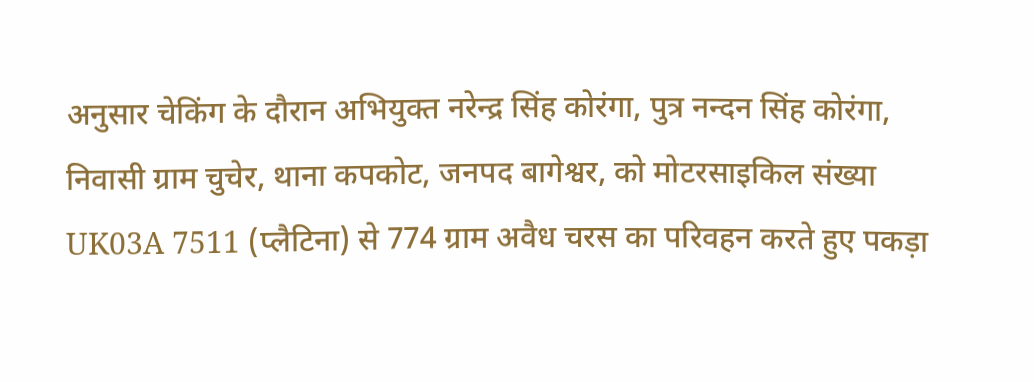अनुसार चेकिंग के दौरान अभियुक्त नरेन्द्र सिंह कोरंगा, पुत्र नन्दन सिंह कोरंगा, निवासी ग्राम चुचेर, थाना कपकोट, जनपद बागेश्वर, को मोटरसाइकिल संख्या UK03A 7511 (प्लैटिना) से 774 ग्राम अवैध चरस का परिवहन करते हुए पकड़ा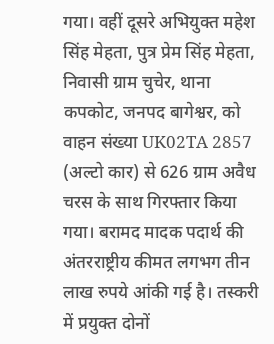गया। वहीं दूसरे अभियुक्त महेश सिंह मेहता, पुत्र प्रेम सिंह मेहता, निवासी ग्राम चुचेर, थाना कपकोट, जनपद बागेश्वर, को वाहन संख्या UK02TA 2857 (अल्टो कार) से 626 ग्राम अवैध चरस के साथ गिरफ्तार किया गया। बरामद मादक पदार्थ की अंतरराष्ट्रीय कीमत लगभग तीन लाख रुपये आंकी गई है। तस्करी में प्रयुक्त दोनों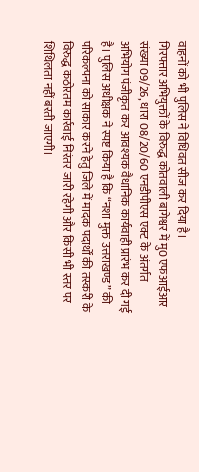वाहनों को भी पुलिस ने विधिवत सीज कर दिया है।
गिरफ्तार अभियुक्तों के विरुद्ध कोतवाली बागेश्वर में मु0 एफआईआर संख्या 09/26, धारा 08/20/60 एनडीपीएस एक्ट के अंतर्गत अभियोग पंजीकृत कर आवश्यक वैधानिक कार्यवाही प्रारंभ कर दी गई है। पुलिस अधीक्षक ने स्पष्ट किया है कि “नशा मुक्त उत्तराखण्ड” की परिकल्पना को साकार करने हेतु जिले में मादक पदार्थों की तस्करी के विरुद्ध कठोरतम कार्रवाई निरंतर जारी रहेगी और किसी भी स्तर पर शिथिलता नहीं बरती जाएगी।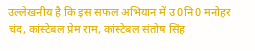उल्लेखनीय है कि इस सफल अभियान में उ0नि0 मनोहर चंद, कांस्टेबल प्रेम राम, कांस्टेबल संतोष सिंह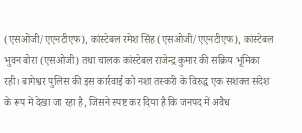(एसओजी/एएनटीएफ), कांस्टेबल रमेश सिंह (एसओजी/एएनटीएफ), कांस्टेबल भुवन बोरा (एसओजी) तथा चालक कांस्टेबल राजेन्द्र कुमार की सक्रिय भूमिका रही। बागेश्वर पुलिस की इस कार्रवाई को नशा तस्करी के विरुद्ध एक सशक्त संदेश के रूप में देखा जा रहा है, जिसने स्पष्ट कर दिया है कि जनपद में अवैध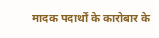मादक पदार्थों के कारोबार के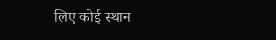लिए कोई स्थान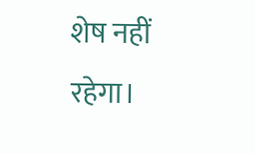शेष नहीं रहेगा।